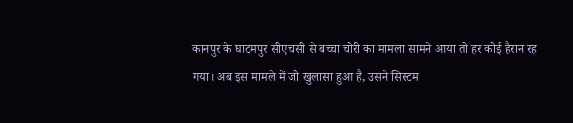कानपुर के घाटमपुर सीएचसी से बच्चा चोरी का मामला सामने आया तो हर कोई हैरान रह गया। अब इस मामले में जो खुलासा हुआ है, उसने सिस्टम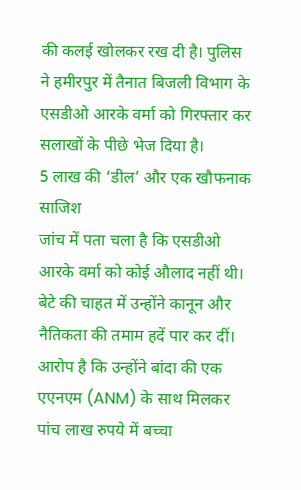की कलई खोलकर रख दी है। पुलिस ने हमीरपुर में तैनात बिजली विभाग के एसडीओ आरके वर्मा को गिरफ्तार कर सलाखों के पीछे भेज दिया है।
5 लाख की ‘डील’ और एक खौफनाक साजिश
जांच में पता चला है कि एसडीओ आरके वर्मा को कोई औलाद नहीं थी। बेटे की चाहत में उन्होंने कानून और नैतिकता की तमाम हदें पार कर दीं। आरोप है कि उन्होंने बांदा की एक एएनएम (ANM) के साथ मिलकर पांच लाख रुपये में बच्चा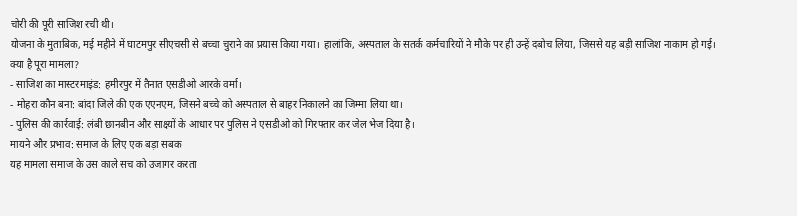चोरी की पूरी साजिश रची थी।
योजना के मुताबिक, मई महीने में घाटमपुर सीएचसी से बच्चा चुराने का प्रयास किया गया। हालांकि, अस्पताल के सतर्क कर्मचारियों ने मौके पर ही उन्हें दबोच लिया, जिससे यह बड़ी साजिश नाकाम हो गई।
क्या है पूरा मामला?
- साजिश का मास्टरमाइंड: हमीरपुर में तैनात एसडीओ आरके वर्मा।
- मोहरा कौन बना: बांदा जिले की एक एएनएम, जिसने बच्चे को अस्पताल से बाहर निकालने का जिम्मा लिया था।
- पुलिस की कार्रवाई: लंबी छानबीन और साक्ष्यों के आधार पर पुलिस ने एसडीओ को गिरफ्तार कर जेल भेज दिया है।
मायने और प्रभाव: समाज के लिए एक बड़ा सबक
यह मामला समाज के उस काले सच को उजागर करता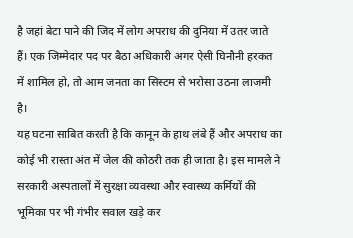है जहां बेटा पाने की जिद में लोग अपराध की दुनिया में उतर जाते हैं। एक जिम्मेदार पद पर बैठा अधिकारी अगर ऐसी घिनौनी हरकत में शामिल हो, तो आम जनता का सिस्टम से भरोसा उठना लाजमी है।
यह घटना साबित करती है कि कानून के हाथ लंबे हैं और अपराध का कोई भी रास्ता अंत में जेल की कोठरी तक ही जाता है। इस मामले ने सरकारी अस्पतालों में सुरक्षा व्यवस्था और स्वास्थ्य कर्मियों की भूमिका पर भी गंभीर सवाल खड़े कर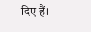दिए हैं।